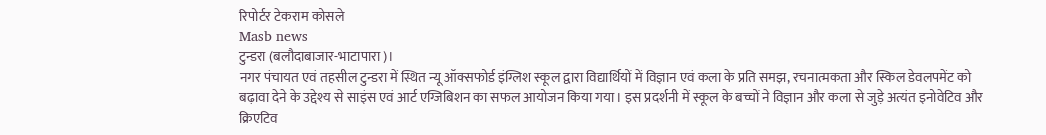रिपोर्टर टेकराम कोसले
Masb news
टुन्डरा (बलौदाबाजार-भाटापारा)।
नगर पंचायत एवं तहसील टुन्डरा में स्थित न्यू ऑक्सफोर्ड इंग्लिश स्कूल द्वारा विद्यार्थियों में विज्ञान एवं कला के प्रति समझ, रचनात्मकता और स्किल डेवलपमेंट को बढ़ावा देने के उद्देश्य से साइंस एवं आर्ट एग्जिबिशन का सफल आयोजन किया गया। इस प्रदर्शनी में स्कूल के बच्चों ने विज्ञान और कला से जुड़े अत्यंत इनोवेटिव और क्रिएटिव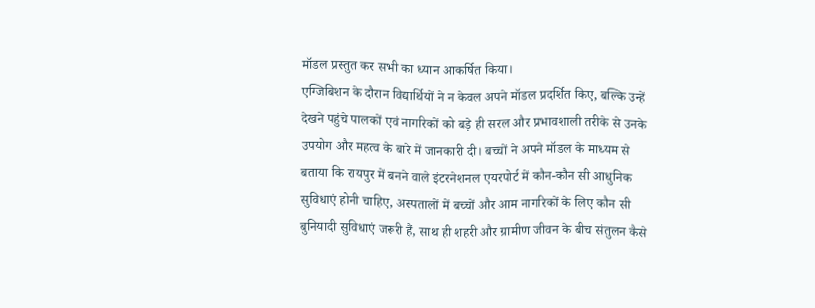मॉडल प्रस्तुत कर सभी का ध्यान आकर्षित किया।
एग्जिबिशन के दौरान विद्यार्थियों ने न केवल अपने मॉडल प्रदर्शित किए, बल्कि उन्हें देखने पहुंचे पालकों एवं नागरिकों को बड़े ही सरल और प्रभावशाली तरीके से उनके उपयोग और महत्व के बारे में जानकारी दी। बच्चों ने अपने मॉडल के माध्यम से बताया कि रायपुर में बनने वाले इंटरनेशनल एयरपोर्ट में कौन-कौन सी आधुनिक सुविधाएं होनी चाहिए, अस्पतालों में बच्चों और आम नागरिकों के लिए कौन सी बुनियादी सुविधाएं जरूरी हैं, साथ ही शहरी और ग्रामीण जीवन के बीच संतुलन कैसे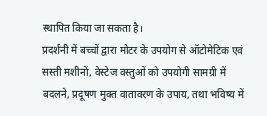स्थापित किया जा सकता है।
प्रदर्शनी में बच्चों द्वारा मोटर के उपयोग से ऑटोमेटिक एवं सस्ती मशीनों, वेस्टेज वस्तुओं को उपयोगी सामग्री में बदलने, प्रदूषण मुक्त वातावरण के उपाय, तथा भविष्य में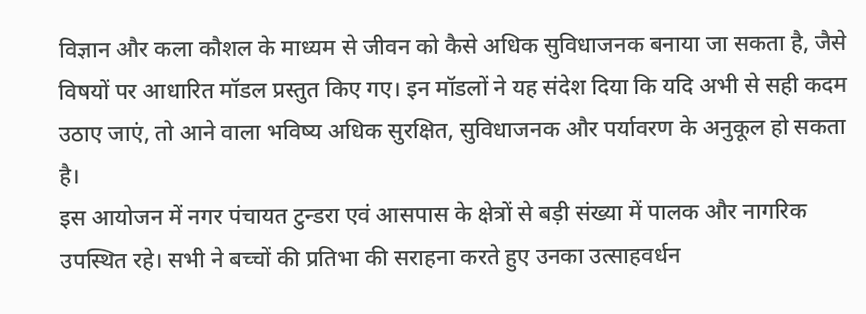विज्ञान और कला कौशल के माध्यम से जीवन को कैसे अधिक सुविधाजनक बनाया जा सकता है, जैसे विषयों पर आधारित मॉडल प्रस्तुत किए गए। इन मॉडलों ने यह संदेश दिया कि यदि अभी से सही कदम उठाए जाएं, तो आने वाला भविष्य अधिक सुरक्षित, सुविधाजनक और पर्यावरण के अनुकूल हो सकता है।
इस आयोजन में नगर पंचायत टुन्डरा एवं आसपास के क्षेत्रों से बड़ी संख्या में पालक और नागरिक उपस्थित रहे। सभी ने बच्चों की प्रतिभा की सराहना करते हुए उनका उत्साहवर्धन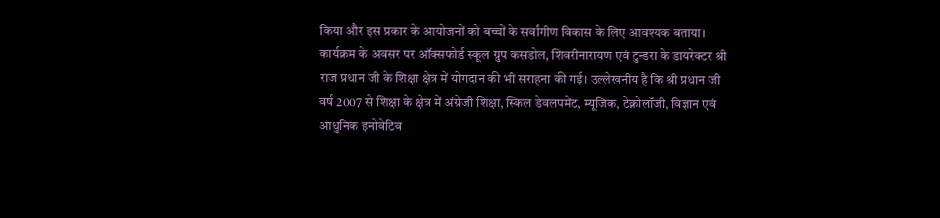किया और इस प्रकार के आयोजनों को बच्चों के सर्वांगीण विकास के लिए आवश्यक बताया।
कार्यक्रम के अवसर पर ऑक्सफोर्ड स्कूल ग्रुप कसडोल, शिवरीनारायण एवं टुन्डरा के डायरेक्टर श्री राज प्रधान जी के शिक्षा क्षेत्र में योगदान की भी सराहना की गई। उल्लेखनीय है कि श्री प्रधान जी वर्ष 2007 से शिक्षा के क्षेत्र में अंग्रेजी शिक्षा, स्किल डेवलपमेंट, म्यूजिक, टेक्नोलॉजी, विज्ञान एवं आधुनिक इनोवेटिव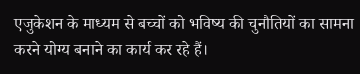एजुकेशन के माध्यम से बच्चों को भविष्य की चुनौतियों का सामना करने योग्य बनाने का कार्य कर रहे हैं।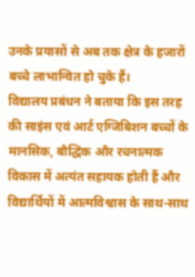उनके प्रयासों से अब तक क्षेत्र के हजारों बच्चे लाभान्वित हो चुके हैं।
विद्यालय प्रबंधन ने बताया कि इस तरह की साइंस एवं आर्ट एग्जिबिशन बच्चों के मानसिक, बौद्धिक और रचनात्मक विकास में अत्यंत सहायक होती हैं और विद्यार्थियों में आत्मविश्वास के साथ-साथ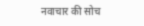नवाचार की सोच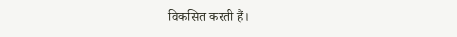विकसित करती हैं।